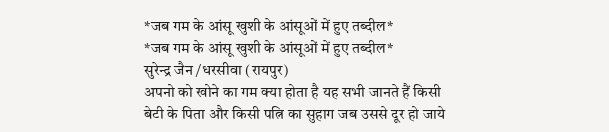*जब गम के आंसू खुशी के आंसूओं में हुए तब्दील*
*जब गम के आंसू खुशी के आंसूओं में हुए तब्दील*
सुरेन्द्र जैन /धरसीवा (रायपुर)
अपनो को खोने का गम क्या होता है यह सभी जानते हैं किसी बेटी के पिता और किसी पत्नि का सुहाग जब उससे दूर हो जाये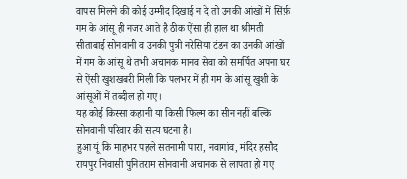वापस मिलने की कोई उम्मीद दिखाई न दे तो उनकी आंखों में सिंर्फ़ गम के आंसू ही नजर आते है ठीक ऐंसा ही हाल था श्रीमती सीताबाई सोनवानी व उनकी पुत्री नरेसिया टंडन का उनकी आंखों में गम के आंसू थे तभी अचानक मानव सेवा को समर्पित अपना घर से ऐंसी खुशखबरी मिली कि पलभर में ही गम के आंसू खुशी के आंसूओं में तब्दील हो गए।
यह कोई किस्सा कहानी या किसी फिल्म का सीन नहीं बल्कि सोनवानी परिवार की सत्य घटना है।
हुआ यूं कि माहभर पहले सतनामी पारा, नवागांव, मंदिर हसौद रायपुर निवासी पुनितराम सोनवानी अचानक से लापता हो गए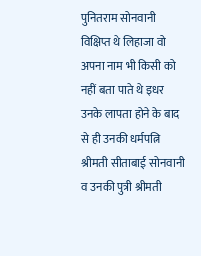पुनितराम सोनवानी विक्षिप्त थे लिहाजा वो अपना नाम भी किसी को नहीं बता पाते थे इधर उनके लापता होने के बाद से ही उनकी धर्मपत्नि श्रीमती सीताबाई सोनवानी व उनकी पुत्री श्रीमती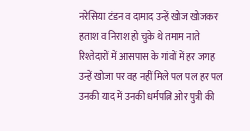नरेसिया टंडन व दामाद उन्हें खोज खोजकर हताश व निराश हो चुके थे तमाम नाते रिश्तेदारों में आसपास के गांवों में हर जगह उन्हें खोजा पर वह नहीं मिले पल पल हर पल उनकी याद में उनकी धर्मपत्नि ओर पुत्री की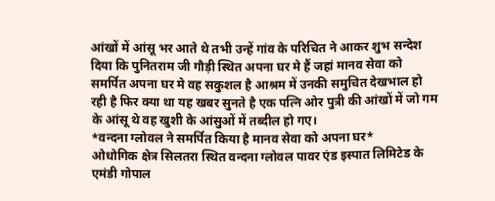आंखों में आंसू भर आते थे तभी उन्हें गांव के परिचित ने आकर शुभ सन्देश दिया कि पुनितराम जी गौड़ी स्थित अपना घर मे हैं जहां मानव सेवा को समर्पित अपना घर मे वह सकुशल है आश्रम में उनकी समुचित देखभाल हो रही है फिर क्या था यह खबर सुनते है एक पत्नि ओर पुत्री की आंखों में जो गम के आंसू थे वह खुशी के आंसुओं में तब्दील हो गए।
*वन्दना ग्लोवल ने समर्पित किया है मानव सेवा को अपना घर*
ओधोगिक क्षेत्र सिलतरा स्थित वन्दना ग्लोवल पावर एंड इस्पात लिमिटेड के एमंडी गोपाल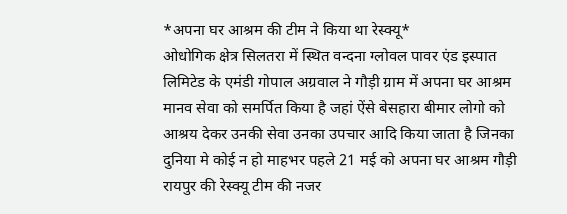*अपना घर आश्रम की टीम ने किया था रेस्क्यू*
ओधोगिक क्षेत्र सिलतरा में स्थित वन्दना ग्लोवल पावर एंड इस्पात लिमिटेड के एमंडी गोपाल अग्रवाल ने गौड़ी ग्राम में अपना घर आश्रम मानव सेवा को समर्पित किया है जहां ऐंसे बेसहारा बीमार लोगो को आश्रय देकर उनकी सेवा उनका उपचार आदि किया जाता है जिनका दुनिया मे कोई न हो माहभर पहले 21 मई को अपना घर आश्रम गौड़ी रायपुर की रेस्क्यू टीम की नजर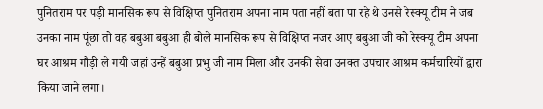पुनितराम पर पड़ी मानसिक रूप से विक्षिप्त पुनितराम अपना नाम पता नहीं बता पा रहे थे उनसे रेस्क्यू टीम ने जब उनका नाम पूंछा तो वह बबुआ बबुआ ही बोले मानसिक रूप से विक्षिप्त नजर आए बबुआ जी को रेस्क्यू टीम अपना घर आश्रम गौड़ी ले गयी जहां उन्हें बबुआ प्रभु जी नाम मिला और उनकी सेवा उनक्त उपचार आश्रम कर्मचारियों द्वारा किया जाने लगा।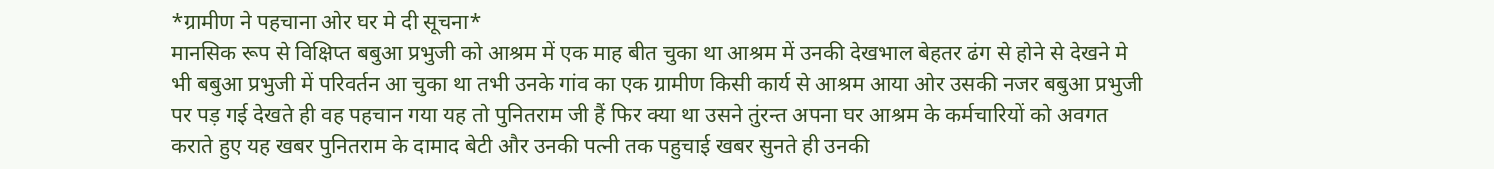*ग्रामीण ने पहचाना ओर घर मे दी सूचना*
मानसिक रूप से विक्षिप्त बबुआ प्रभुजी को आश्रम में एक माह बीत चुका था आश्रम में उनकी देखभाल बेहतर ढंग से होने से देखने मे भी बबुआ प्रभुजी में परिवर्तन आ चुका था तभी उनके गांव का एक ग्रामीण किसी कार्य से आश्रम आया ओर उसकी नजर बबुआ प्रभुजी पर पड़ गई देखते ही वह पहचान गया यह तो पुनितराम जी हैं फिर क्या था उसने तुंरन्त अपना घर आश्रम के कर्मचारियों को अवगत कराते हुए यह खबर पुनितराम के दामाद बेटी और उनकी पत्नी तक पहुचाई खबर सुनते ही उनकी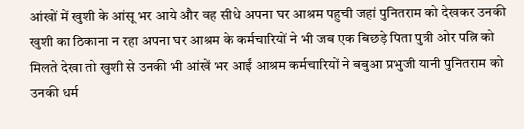आंखों में खुशी के आंसू भर आये और वह सीधे अपना घर आश्रम पहुची जहां पुनितराम को देखकर उनकी खुशी का ठिकाना न रहा अपना घर आश्रम के कर्मचारियों ने भी जब एक बिछड़े पिता पुत्री ओर पत्नि को मिलते देखा तो खुशी से उनकी भी आंखें भर आईं आश्रम कर्मचारियों ने बबुआ प्रभुजी यानी पुनितराम को उनकी धर्म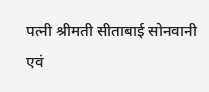पत्नी श्रीमती सीताबाई सोनवानी एवं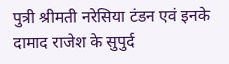पुत्री श्रीमती नरेसिया टंडन एवं इनके दामाद राजेश के सुपुर्द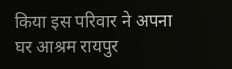किया इस परिवार ने अपना घर आश्रम रायपुर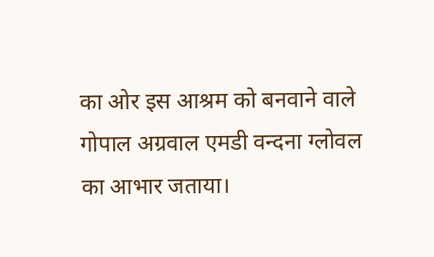का ओर इस आश्रम को बनवाने वाले गोपाल अग्रवाल एमडी वन्दना ग्लोवल का आभार जताया।